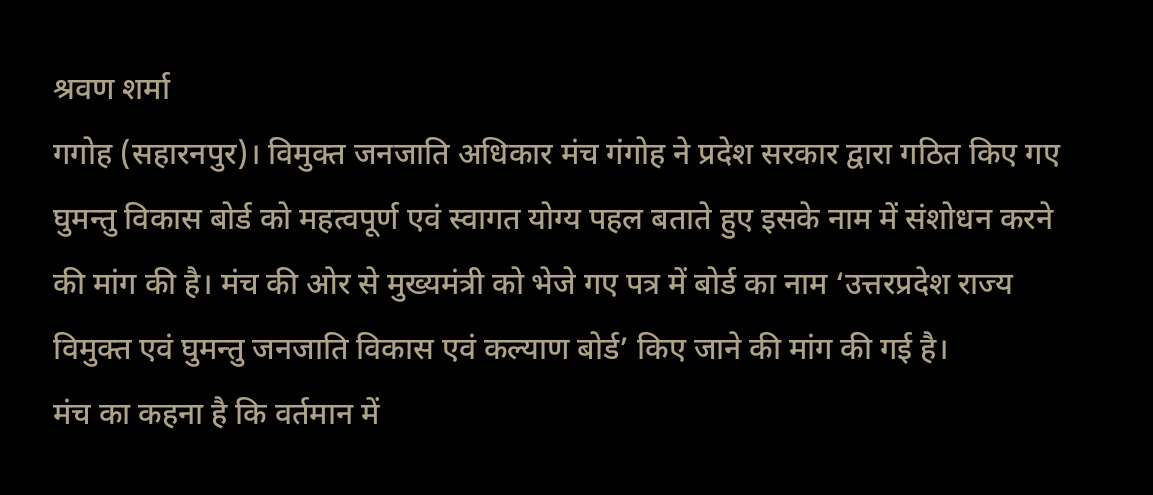श्रवण शर्मा
गगोह (सहारनपुर)। विमुक्त जनजाति अधिकार मंच गंगोह ने प्रदेश सरकार द्वारा गठित किए गए घुमन्तु विकास बोर्ड को महत्वपूर्ण एवं स्वागत योग्य पहल बताते हुए इसके नाम में संशोधन करने की मांग की है। मंच की ओर से मुख्यमंत्री को भेजे गए पत्र में बोर्ड का नाम ‘उत्तरप्रदेश राज्य विमुक्त एवं घुमन्तु जनजाति विकास एवं कल्याण बोर्ड’ किए जाने की मांग की गई है।
मंच का कहना है कि वर्तमान में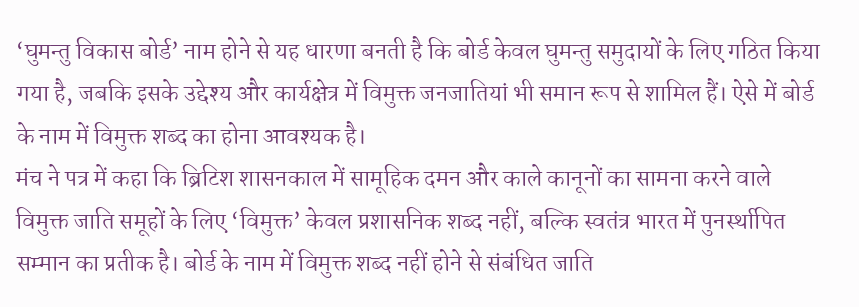‘घुमन्तु विकास बोर्ड’ नाम होने से यह धारणा बनती है कि बोर्ड केवल घुमन्तु समुदायों के लिए गठित किया गया है, जबकि इसके उद्देश्य और कार्यक्षेत्र में विमुक्त जनजातियां भी समान रूप से शामिल हैं। ऐसे में बोर्ड के नाम में विमुक्त शब्द का होना आवश्यक है।
मंच ने पत्र में कहा कि ब्रिटिश शासनकाल में सामूहिक दमन और काले कानूनों का सामना करने वाले विमुक्त जाति समूहों के लिए ‘विमुक्त’ केवल प्रशासनिक शब्द नहीं, बल्कि स्वतंत्र भारत में पुनर्स्थापित सम्मान का प्रतीक है। बोर्ड के नाम में विमुक्त शब्द नहीं होने से संबंधित जाति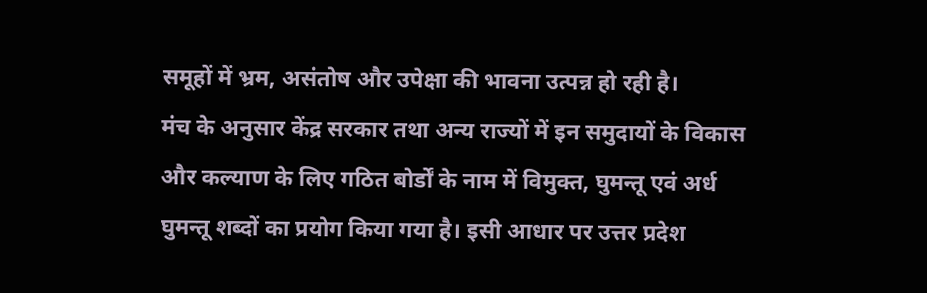समूहों में भ्रम, असंतोष और उपेक्षा की भावना उत्पन्न हो रही है।
मंच के अनुसार केंद्र सरकार तथा अन्य राज्यों में इन समुदायों के विकास और कल्याण के लिए गठित बोर्डों के नाम में विमुक्त, घुमन्तू एवं अर्ध घुमन्तू शब्दों का प्रयोग किया गया है। इसी आधार पर उत्तर प्रदेश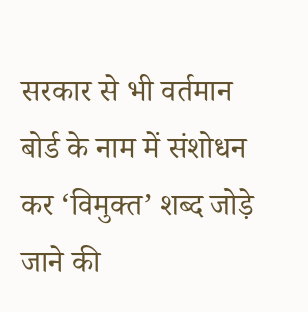सरकार से भी वर्तमान बोर्ड के नाम में संशोधन कर ‘विमुक्त’ शब्द जोड़े जाने की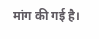मांग की गई है।